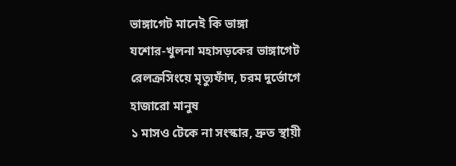ভাঙ্গাগেট মানেই কি ভাঙ্গা
যশোর-খুলনা মহাসড়কের ভাঙ্গাগেট রেলক্রসিংয়ে মৃত্যুফাঁদ, চরম দুর্ভোগে হাজারো মানুষ
১ মাসও টেকে না সংস্কার, দ্রুত স্থায়ী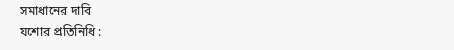সমাধানের দাবি
যশোর প্রতিনিধি :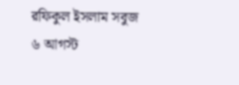রফিকুল ইসলাম সবুজ
৬ আগস্ট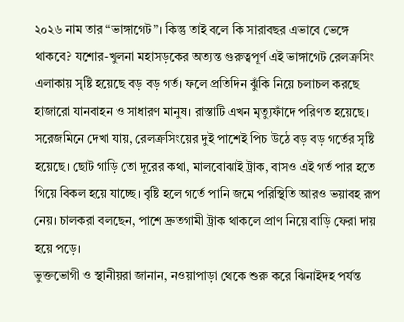২০২৬ নাম তার “ভাঙ্গাগেট”। কিন্তু তাই বলে কি সারাবছর এভাবে ভেঙ্গে থাকবে? যশোর-খুলনা মহাসড়কের অত্যন্ত গুরুত্বপূর্ণ এই ভাঙ্গাগেট রেলক্রসিং এলাকায় সৃষ্টি হয়েছে বড় বড় গর্ত। ফলে প্রতিদিন ঝুঁকি নিয়ে চলাচল করছে হাজারো যানবাহন ও সাধারণ মানুষ। রাস্তাটি এখন মৃত্যুফাঁদে পরিণত হয়েছে।
সরেজমিনে দেখা যায়, রেলক্রসিংয়ের দুই পাশেই পিচ উঠে বড় বড় গর্তের সৃষ্টি হয়েছে। ছোট গাড়ি তো দূরের কথা, মালবোঝাই ট্রাক, বাসও এই গর্ত পার হতে গিয়ে বিকল হয়ে যাচ্ছে। বৃষ্টি হলে গর্তে পানি জমে পরিস্থিতি আরও ভয়াবহ রূপ নেয়। চালকরা বলছেন, পাশে দ্রুতগামী ট্রাক থাকলে প্রাণ নিয়ে বাড়ি ফেরা দায় হয়ে পড়ে।
ভুক্তভোগী ও স্থানীয়রা জানান, নওয়াপাড়া থেকে শুরু করে ঝিনাইদহ পর্যন্ত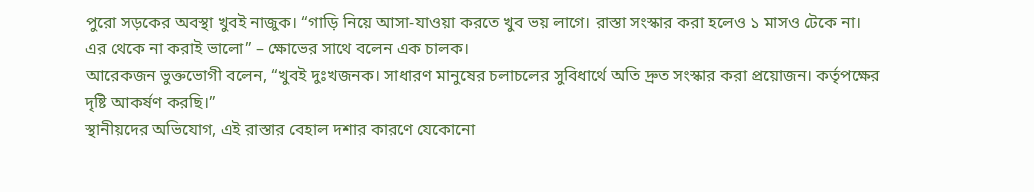পুরো সড়কের অবস্থা খুবই নাজুক। “গাড়ি নিয়ে আসা-যাওয়া করতে খুব ভয় লাগে। রাস্তা সংস্কার করা হলেও ১ মাসও টেকে না। এর থেকে না করাই ভালো” – ক্ষোভের সাথে বলেন এক চালক।
আরেকজন ভুক্তভোগী বলেন, “খুবই দুঃখজনক। সাধারণ মানুষের চলাচলের সুবিধার্থে অতি দ্রুত সংস্কার করা প্রয়োজন। কর্তৃপক্ষের দৃষ্টি আকর্ষণ করছি।”
স্থানীয়দের অভিযোগ, এই রাস্তার বেহাল দশার কারণে যেকোনো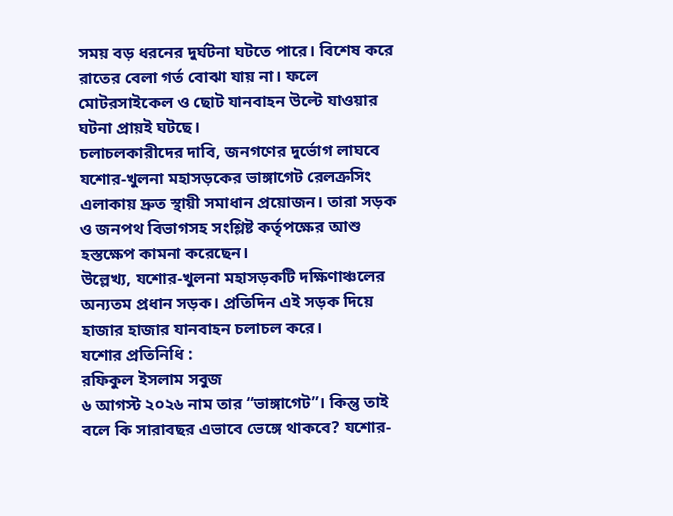সময় বড় ধরনের দুর্ঘটনা ঘটতে পারে। বিশেষ করে রাতের বেলা গর্ত বোঝা যায় না। ফলে মোটরসাইকেল ও ছোট যানবাহন উল্টে যাওয়ার ঘটনা প্রায়ই ঘটছে।
চলাচলকারীদের দাবি, জনগণের দুর্ভোগ লাঘবে যশোর-খুলনা মহাসড়কের ভাঙ্গাগেট রেলক্রসিং এলাকায় দ্রুত স্থায়ী সমাধান প্রয়োজন। তারা সড়ক ও জনপথ বিভাগসহ সংশ্লিষ্ট কর্তৃপক্ষের আশু হস্তক্ষেপ কামনা করেছেন।
উল্লেখ্য, যশোর-খুলনা মহাসড়কটি দক্ষিণাঞ্চলের অন্যতম প্রধান সড়ক। প্রতিদিন এই সড়ক দিয়ে হাজার হাজার যানবাহন চলাচল করে।
যশোর প্রতিনিধি :
রফিকুল ইসলাম সবুজ
৬ আগস্ট ২০২৬ নাম তার “ভাঙ্গাগেট”। কিন্তু তাই বলে কি সারাবছর এভাবে ভেঙ্গে থাকবে? যশোর-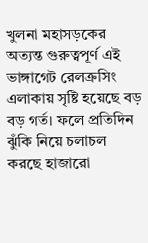খুলনা মহাসড়কের অত্যন্ত গুরুত্বপূর্ণ এই ভাঙ্গাগেট রেলক্রসিং এলাকায় সৃষ্টি হয়েছে বড় বড় গর্ত। ফলে প্রতিদিন ঝুঁকি নিয়ে চলাচল করছে হাজারো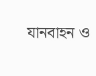যানবাহন ও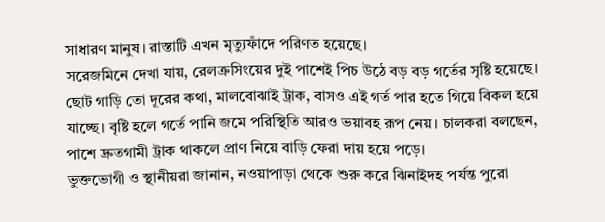সাধারণ মানুষ। রাস্তাটি এখন মৃত্যুফাঁদে পরিণত হয়েছে।
সরেজমিনে দেখা যায়, রেলক্রসিংয়ের দুই পাশেই পিচ উঠে বড় বড় গর্তের সৃষ্টি হয়েছে। ছোট গাড়ি তো দূরের কথা, মালবোঝাই ট্রাক, বাসও এই গর্ত পার হতে গিয়ে বিকল হয়ে যাচ্ছে। বৃষ্টি হলে গর্তে পানি জমে পরিস্থিতি আরও ভয়াবহ রূপ নেয়। চালকরা বলছেন, পাশে দ্রুতগামী ট্রাক থাকলে প্রাণ নিয়ে বাড়ি ফেরা দায় হয়ে পড়ে।
ভুক্তভোগী ও স্থানীয়রা জানান, নওয়াপাড়া থেকে শুরু করে ঝিনাইদহ পর্যন্ত পুরো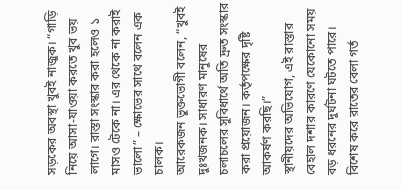সড়কের অবস্থা খুবই নাজুক। “গাড়ি নিয়ে আসা-যাওয়া করতে খুব ভয় লাগে। রাস্তা সংস্কার করা হলেও ১ মাসও টেকে না। এর থেকে না করাই ভালো” – ক্ষোভের সাথে বলেন এক চালক।
আরেকজন ভুক্তভোগী বলেন, “খুবই দুঃখজনক। সাধারণ মানুষের চলাচলের সুবিধার্থে অতি দ্রুত সংস্কার করা প্রয়োজন। কর্তৃপক্ষের দৃষ্টি আকর্ষণ করছি।”
স্থানীয়দের অভিযোগ, এই রাস্তার বেহাল দশার কারণে যেকোনো সময় বড় ধরনের দুর্ঘটনা ঘটতে পারে। বিশেষ করে রাতের বেলা গর্ত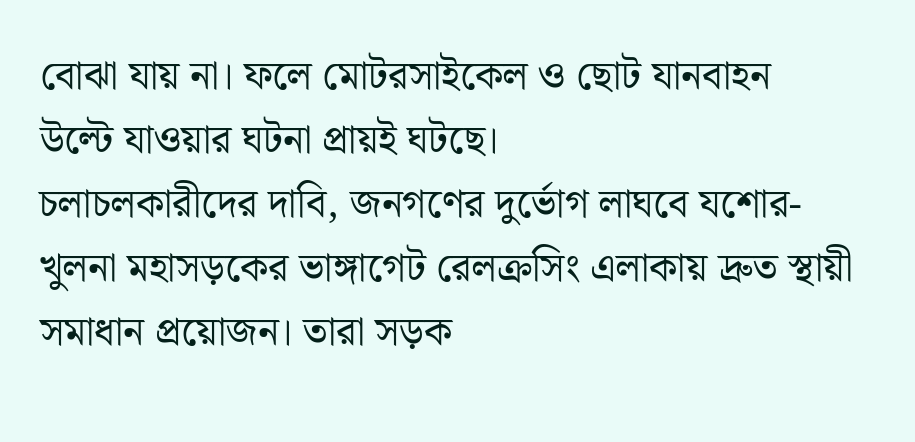বোঝা যায় না। ফলে মোটরসাইকেল ও ছোট যানবাহন উল্টে যাওয়ার ঘটনা প্রায়ই ঘটছে।
চলাচলকারীদের দাবি, জনগণের দুর্ভোগ লাঘবে যশোর-খুলনা মহাসড়কের ভাঙ্গাগেট রেলক্রসিং এলাকায় দ্রুত স্থায়ী সমাধান প্রয়োজন। তারা সড়ক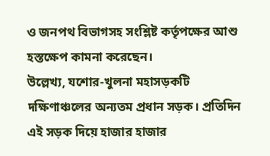ও জনপথ বিভাগসহ সংশ্লিষ্ট কর্তৃপক্ষের আশু হস্তক্ষেপ কামনা করেছেন।
উল্লেখ্য, যশোর-খুলনা মহাসড়কটি দক্ষিণাঞ্চলের অন্যতম প্রধান সড়ক। প্রতিদিন এই সড়ক দিয়ে হাজার হাজার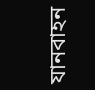যানবাহন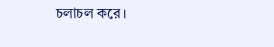চলাচল করে।